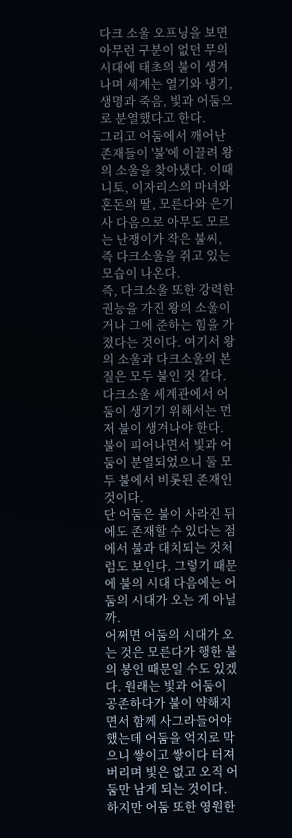다크 소울 오프닝을 보면 아무런 구분이 없던 무의 시대에 태초의 불이 생겨나며 세계는 열기와 냉기, 생명과 죽음, 빛과 어둠으로 분열했다고 한다.
그리고 어둠에서 깨어난 존재들이 '불'에 이끌려 왕의 소울을 찾아냈다. 이때 니토, 이자리스의 마녀와 혼돈의 딸, 모른다와 은기사 다음으로 아무도 모르는 난쟁이가 작은 불씨, 즉 다크소울을 쥐고 있는 모습이 나온다.
즉, 다크소울 또한 강력한 권능을 가진 왕의 소울이거나 그에 준하는 힘을 가졌다는 것이다. 여기서 왕의 소울과 다크소울의 본질은 모두 불인 것 같다.
다크소울 세계관에서 어둠이 생기기 위해서는 먼저 불이 생겨나야 한다. 불이 피어나면서 빛과 어둠이 분열되었으니 둘 모두 불에서 비롯된 존재인 것이다.
단 어둠은 불이 사라진 뒤에도 존재할 수 있다는 점에서 불과 대치되는 것처럼도 보인다. 그렇기 때문에 불의 시대 다음에는 어둠의 시대가 오는 게 아닐까.
어쩌면 어둠의 시대가 오는 것은 모른다가 행한 불의 봉인 때문일 수도 있겠다. 원래는 빛과 어둠이 공존하다가 불이 약해지면서 함께 사그라들어야 했는데 어둠을 억지로 막으니 쌓이고 쌓이다 터져버리며 빛은 없고 오직 어둠만 남게 되는 것이다.
하지만 어둠 또한 영원한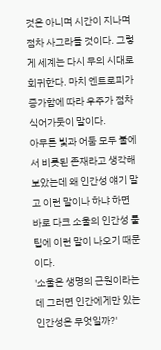것은 아니며 시간이 지나며 점차 사그라들 것이다. 그렇게 세계는 다시 무의 시대로 회귀한다. 마치 엔트로피가 증가함에 따라 우주가 점차 식어가듯이 말이다.
아무튼 빛과 어둠 모두 불에서 비롯된 존재라고 생각해 보았는데 왜 인간성 얘기 말고 이런 말이나 하냐 하면
바로 다크 소울의 인간성 툴팁에 이런 말이 나오기 때문이다.
'소울은 생명의 근원이라는데 그러면 인간에게만 있는 인간성은 무엇일까?'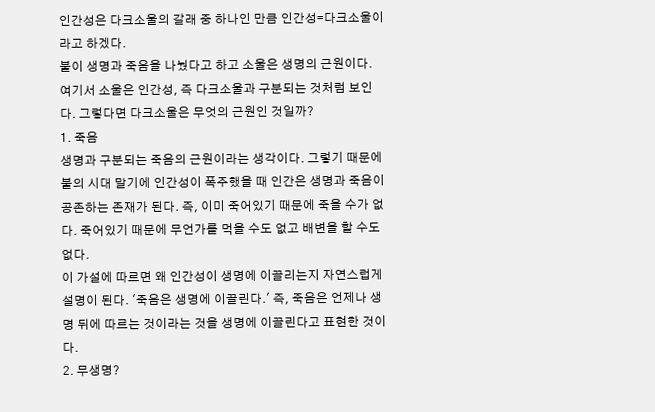인간성은 다크소울의 갈래 중 하나인 만큼 인간성=다크소울이라고 하겠다.
불이 생명과 죽음을 나눴다고 하고 소울은 생명의 근원이다. 여기서 소울은 인간성, 즉 다크소울과 구분되는 것처럼 보인다. 그렇다면 다크소울은 무엇의 근원인 것일까?
1. 죽음
생명과 구분되는 죽음의 근원이라는 생각이다. 그렇기 때문에 불의 시대 말기에 인간성이 폭주했을 때 인간은 생명과 죽음이 공존하는 존재가 된다. 즉, 이미 죽어있기 때문에 죽을 수가 없다. 죽어있기 때문에 무언가를 먹을 수도 없고 배변을 할 수도 없다.
이 가설에 따르면 왜 인간성이 생명에 이끌리는지 자연스럽게 설명이 된다. '죽음은 생명에 이끌린다.' 즉, 죽음은 언제나 생명 뒤에 따르는 것이라는 것을 생명에 이끌린다고 표현한 것이다.
2. 무생명?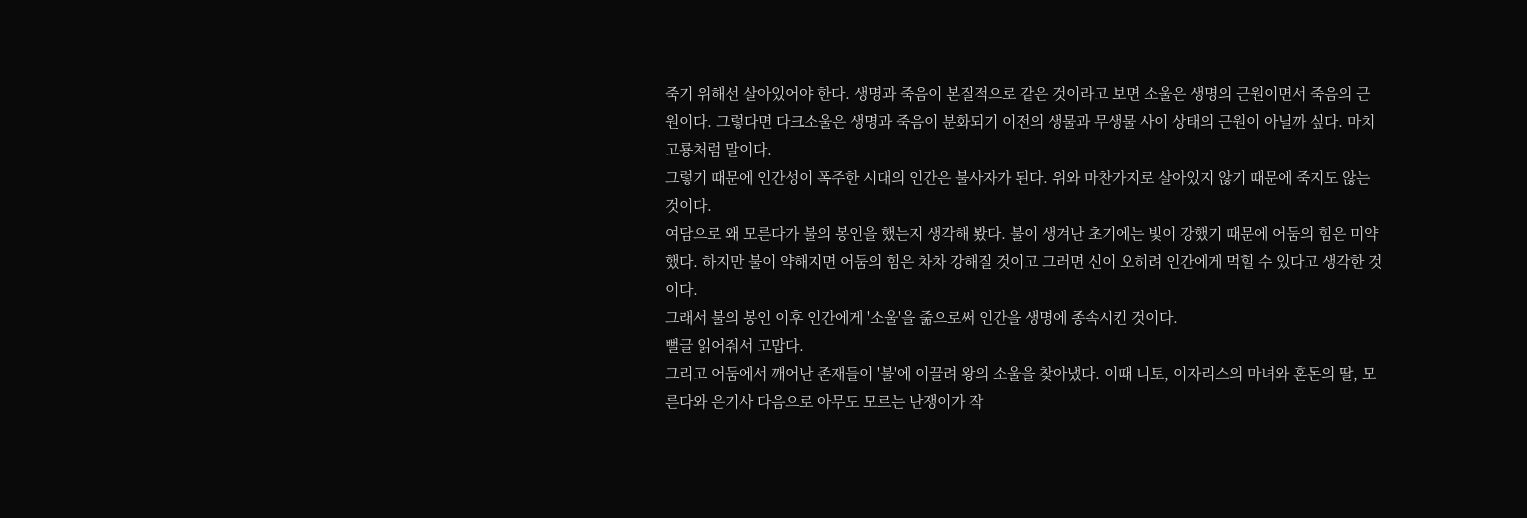죽기 위해선 살아있어야 한다. 생명과 죽음이 본질적으로 같은 것이라고 보면 소울은 생명의 근원이면서 죽음의 근원이다. 그렇다면 다크소울은 생명과 죽음이 분화되기 이전의 생물과 무생물 사이 상태의 근원이 아닐까 싶다. 마치 고룡처럼 말이다.
그렇기 때문에 인간성이 폭주한 시대의 인간은 불사자가 된다. 위와 마찬가지로 살아있지 않기 때문에 죽지도 않는 것이다.
여담으로 왜 모른다가 불의 봉인을 했는지 생각해 봤다. 불이 생겨난 초기에는 빛이 강했기 때문에 어둠의 힘은 미약했다. 하지만 불이 약해지면 어둠의 힘은 차차 강해질 것이고 그러면 신이 오히려 인간에게 먹힐 수 있다고 생각한 것이다.
그래서 불의 봉인 이후 인간에게 '소울'을 줆으로써 인간을 생명에 종속시킨 것이다.
뻘글 읽어줘서 고맙다.
그리고 어둠에서 깨어난 존재들이 '불'에 이끌려 왕의 소울을 찾아냈다. 이때 니토, 이자리스의 마녀와 혼돈의 딸, 모른다와 은기사 다음으로 아무도 모르는 난쟁이가 작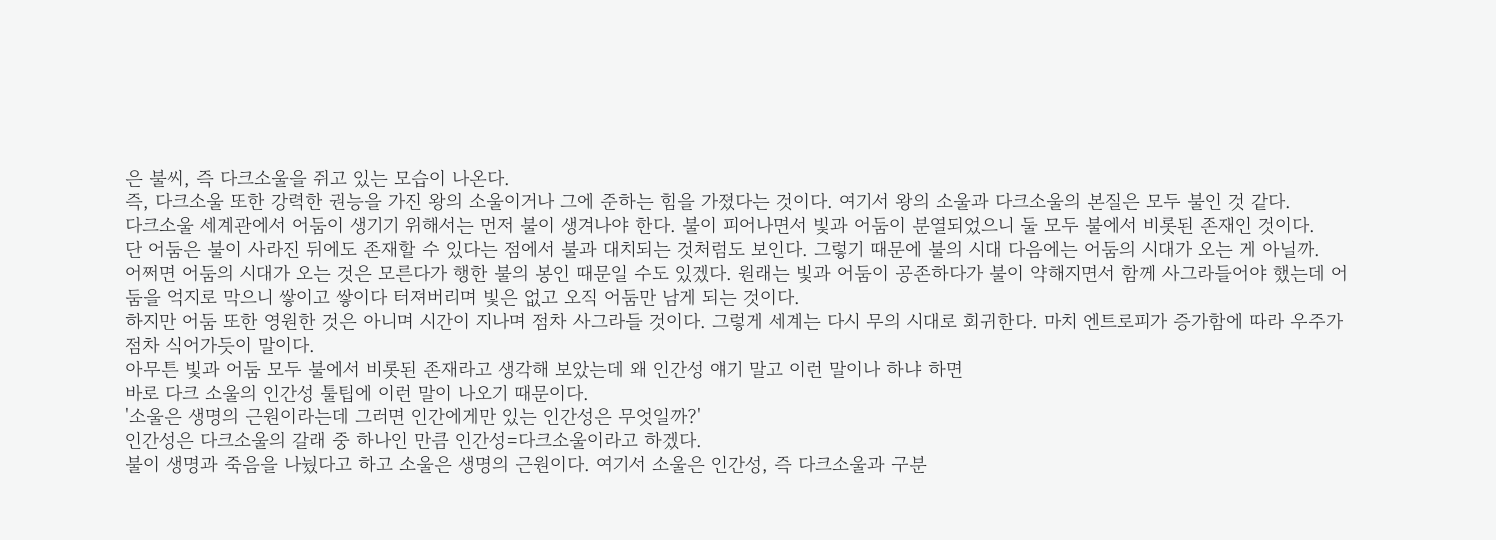은 불씨, 즉 다크소울을 쥐고 있는 모습이 나온다.
즉, 다크소울 또한 강력한 권능을 가진 왕의 소울이거나 그에 준하는 힘을 가졌다는 것이다. 여기서 왕의 소울과 다크소울의 본질은 모두 불인 것 같다.
다크소울 세계관에서 어둠이 생기기 위해서는 먼저 불이 생겨나야 한다. 불이 피어나면서 빛과 어둠이 분열되었으니 둘 모두 불에서 비롯된 존재인 것이다.
단 어둠은 불이 사라진 뒤에도 존재할 수 있다는 점에서 불과 대치되는 것처럼도 보인다. 그렇기 때문에 불의 시대 다음에는 어둠의 시대가 오는 게 아닐까.
어쩌면 어둠의 시대가 오는 것은 모른다가 행한 불의 봉인 때문일 수도 있겠다. 원래는 빛과 어둠이 공존하다가 불이 약해지면서 함께 사그라들어야 했는데 어둠을 억지로 막으니 쌓이고 쌓이다 터져버리며 빛은 없고 오직 어둠만 남게 되는 것이다.
하지만 어둠 또한 영원한 것은 아니며 시간이 지나며 점차 사그라들 것이다. 그렇게 세계는 다시 무의 시대로 회귀한다. 마치 엔트로피가 증가함에 따라 우주가 점차 식어가듯이 말이다.
아무튼 빛과 어둠 모두 불에서 비롯된 존재라고 생각해 보았는데 왜 인간성 얘기 말고 이런 말이나 하냐 하면
바로 다크 소울의 인간성 툴팁에 이런 말이 나오기 때문이다.
'소울은 생명의 근원이라는데 그러면 인간에게만 있는 인간성은 무엇일까?'
인간성은 다크소울의 갈래 중 하나인 만큼 인간성=다크소울이라고 하겠다.
불이 생명과 죽음을 나눴다고 하고 소울은 생명의 근원이다. 여기서 소울은 인간성, 즉 다크소울과 구분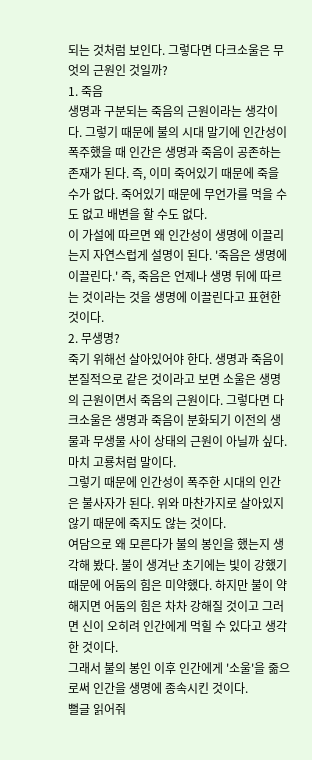되는 것처럼 보인다. 그렇다면 다크소울은 무엇의 근원인 것일까?
1. 죽음
생명과 구분되는 죽음의 근원이라는 생각이다. 그렇기 때문에 불의 시대 말기에 인간성이 폭주했을 때 인간은 생명과 죽음이 공존하는 존재가 된다. 즉, 이미 죽어있기 때문에 죽을 수가 없다. 죽어있기 때문에 무언가를 먹을 수도 없고 배변을 할 수도 없다.
이 가설에 따르면 왜 인간성이 생명에 이끌리는지 자연스럽게 설명이 된다. '죽음은 생명에 이끌린다.' 즉, 죽음은 언제나 생명 뒤에 따르는 것이라는 것을 생명에 이끌린다고 표현한 것이다.
2. 무생명?
죽기 위해선 살아있어야 한다. 생명과 죽음이 본질적으로 같은 것이라고 보면 소울은 생명의 근원이면서 죽음의 근원이다. 그렇다면 다크소울은 생명과 죽음이 분화되기 이전의 생물과 무생물 사이 상태의 근원이 아닐까 싶다. 마치 고룡처럼 말이다.
그렇기 때문에 인간성이 폭주한 시대의 인간은 불사자가 된다. 위와 마찬가지로 살아있지 않기 때문에 죽지도 않는 것이다.
여담으로 왜 모른다가 불의 봉인을 했는지 생각해 봤다. 불이 생겨난 초기에는 빛이 강했기 때문에 어둠의 힘은 미약했다. 하지만 불이 약해지면 어둠의 힘은 차차 강해질 것이고 그러면 신이 오히려 인간에게 먹힐 수 있다고 생각한 것이다.
그래서 불의 봉인 이후 인간에게 '소울'을 줆으로써 인간을 생명에 종속시킨 것이다.
뻘글 읽어줘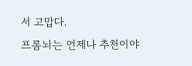서 고맙다.
프롬뇌는 언제나 추천이야